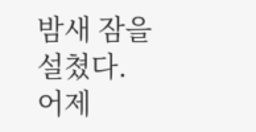밤새 잠을
설쳤다.
어제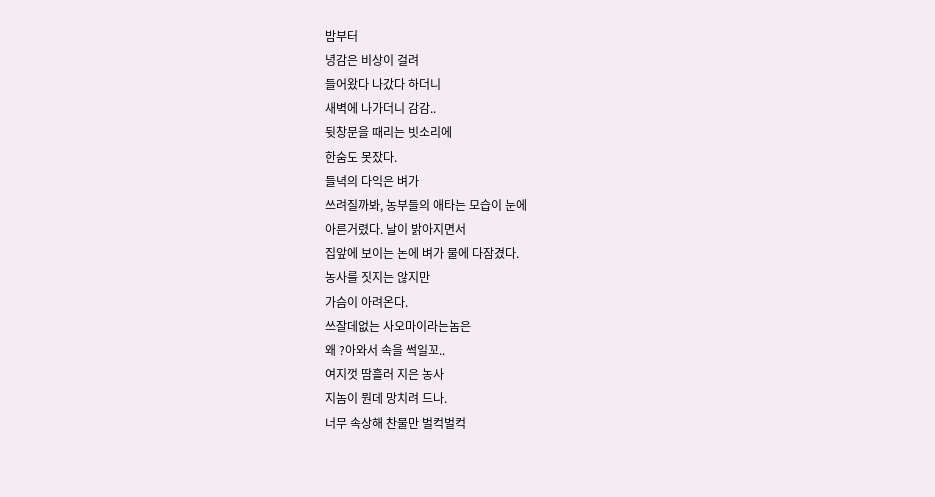밤부터
녕감은 비상이 걸려
들어왔다 나갔다 하더니
새벽에 나가더니 감감..
뒷창문을 때리는 빗소리에
한숨도 못잤다.
들녁의 다익은 벼가
쓰려질까봐, 농부들의 애타는 모습이 눈에
아른거렸다. 날이 밝아지면서
집앞에 보이는 논에 벼가 물에 다잠겼다.
농사를 짓지는 않지만
가슴이 아려온다.
쓰잘데없는 사오마이라는놈은
왜 ?아와서 속을 썩일꼬..
여지껏 땀흘러 지은 농사
지놈이 뭔데 망치려 드나.
너무 속상해 찬물만 벌컥벌컥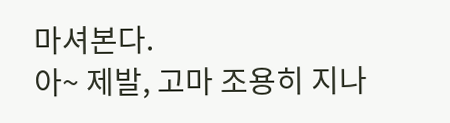마셔본다.
아~ 제발, 고마 조용히 지나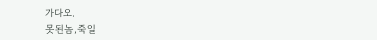가다오.
못된놈,죽일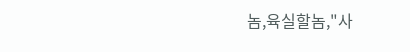놈,육실할놈,"사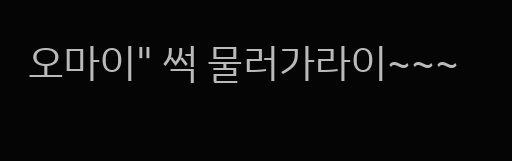오마이" 썩 물러가라이~~~